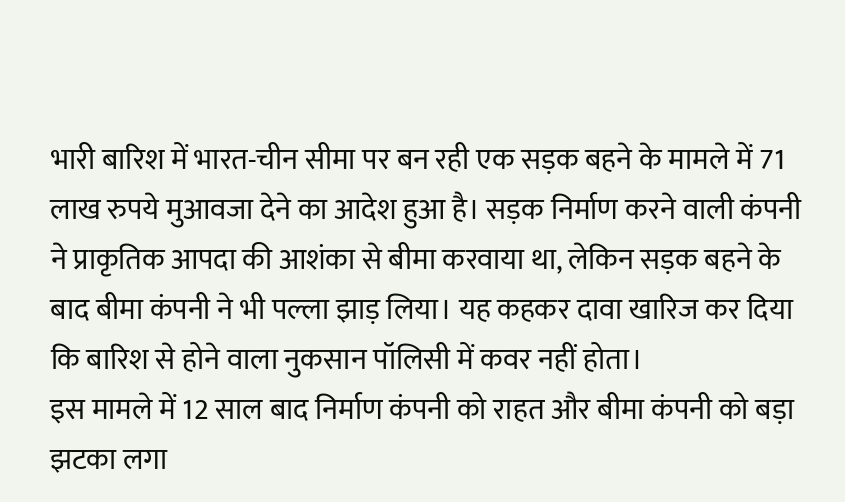भारी बारिश में भारत-चीन सीमा पर बन रही एक सड़क बहने के मामले में 71 लाख रुपये मुआवजा देने का आदेश हुआ है। सड़क निर्माण करने वाली कंपनी ने प्राकृतिक आपदा की आशंका से बीमा करवाया था, लेकिन सड़क बहने के बाद बीमा कंपनी ने भी पल्ला झाड़ लिया। यह कहकर दावा खारिज कर दिया कि बारिश से होने वाला नुकसान पॉलिसी में कवर नहीं होता।
इस मामले में 12 साल बाद निर्माण कंपनी को राहत और बीमा कंपनी को बड़ा झटका लगा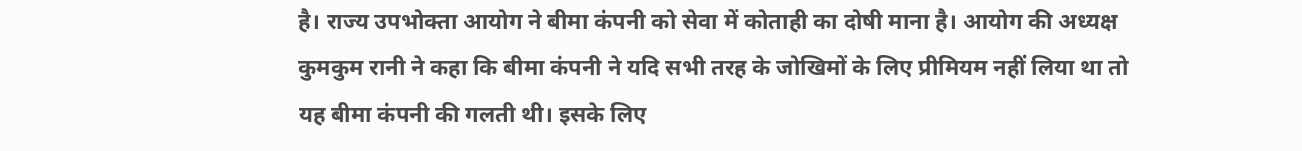है। राज्य उपभोक्ता आयोग ने बीमा कंपनी को सेवा में कोताही का दोषी माना है। आयोग की अध्यक्ष कुमकुम रानी ने कहा कि बीमा कंपनी ने यदि सभी तरह के जोखिमों के लिए प्रीमियम नहीं लिया था तो यह बीमा कंपनी की गलती थी। इसके लिए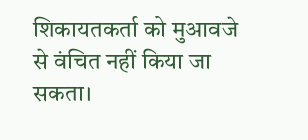शिकायतकर्ता को मुआवजे से वंचित नहीं किया जा सकता।